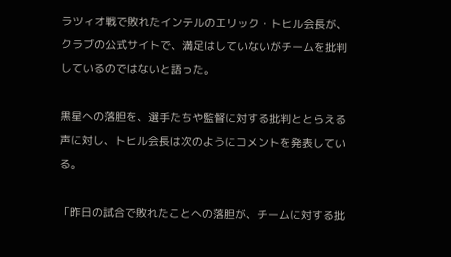ラツィオ戦で敗れたインテルのエリック・トヒル会長が、クラブの公式サイトで、満足はしていないがチームを批判しているのではないと語った。

黒星への落胆を、選手たちや監督に対する批判ととらえる声に対し、トヒル会長は次のようにコメントを発表している。

「昨日の試合で敗れたことへの落胆が、チームに対する批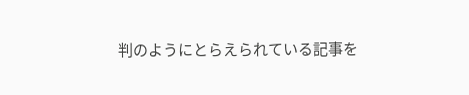判のようにとらえられている記事を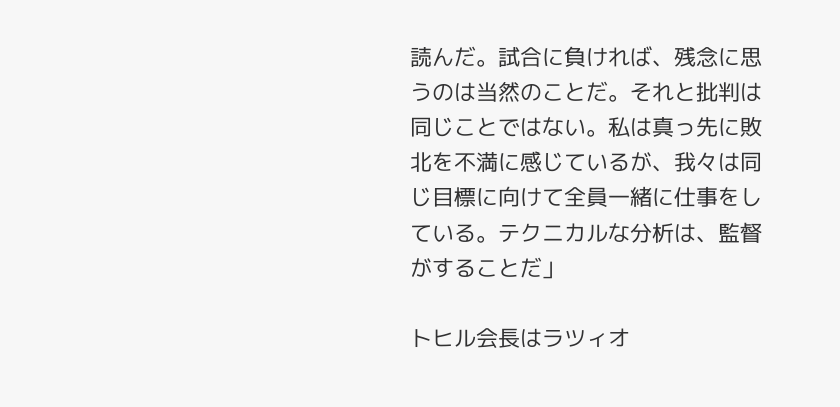読んだ。試合に負ければ、残念に思うのは当然のことだ。それと批判は同じことではない。私は真っ先に敗北を不満に感じているが、我々は同じ目標に向けて全員一緒に仕事をしている。テクニカルな分析は、監督がすることだ」

トヒル会長はラツィオ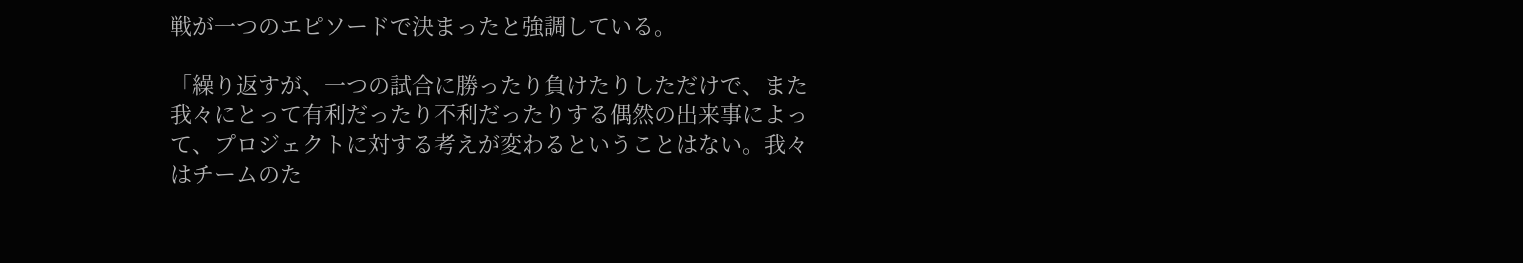戦が一つのエピソードで決まったと強調している。

「繰り返すが、一つの試合に勝ったり負けたりしただけで、また我々にとって有利だったり不利だったりする偶然の出来事によって、プロジェクトに対する考えが変わるということはない。我々はチームのた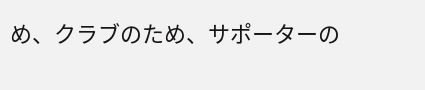め、クラブのため、サポーターの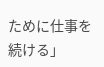ために仕事を続ける」